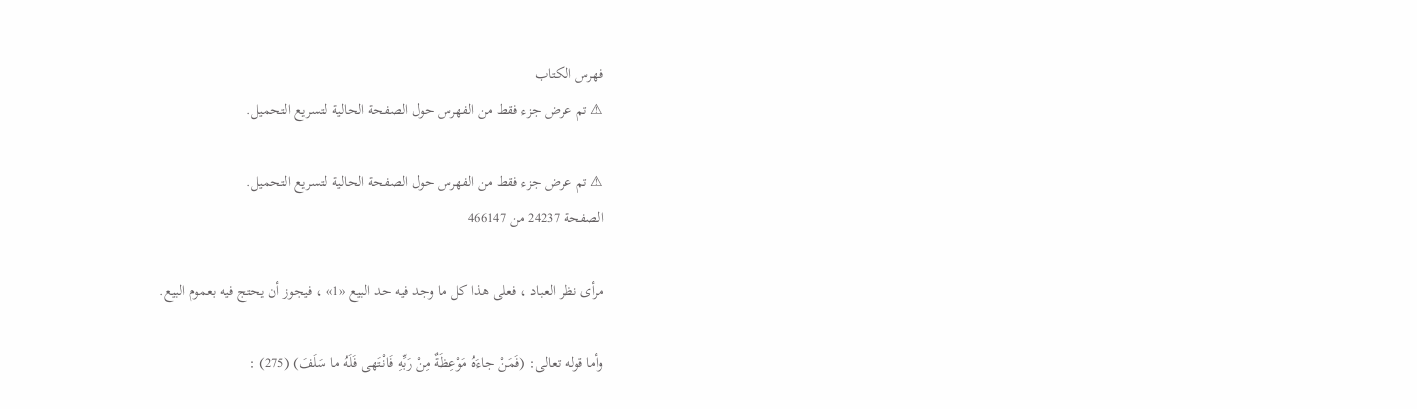فهرس الكتاب
⚠ تم عرض جزء فقط من الفهرس حول الصفحة الحالية لتسريع التحميل.

⚠ تم عرض جزء فقط من الفهرس حول الصفحة الحالية لتسريع التحميل.
الصفحة 24237 من 466147

مرأى نظر العباد ، فعلى هذا كل ما وجد فيه حد البيع «1» ، فيجوز أن يحتج فيه بعموم البيع.

وأما قوله تعالى: (فَمَنْ جاءَهُ مَوْعِظَةٌ مِنْ رَبِّهِ فَانْتَهى فَلَهُ ما سَلَفَ) (275) :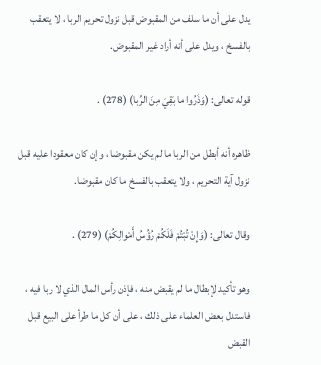يدل على أن ما سلف من المقبوض قبل نزول تحريم الربا ، لا يتعقب بالفسخ ، ويدل على أنه أراد غير المقبوض.

قوله تعالى: (وَذَرُوا ما بَقِيَ مِنَ الرِّبا) (278) .

ظاهره أنه أبطل من الربا ما لم يكن مقبوضا ، وإن كان معقودا عليه قبل نزول آية التحريم ، ولا يتعقب بالفسخ ما كان مقبوضا.

وقال تعالى: (وَإِنْ تُبْتُمْ فَلَكُمْ رُؤُسُ أَمْوالِكُمْ) (279) .

وهو تأكيد لإبطال ما لم يقبض منه ، فإذن رأس المال الذي لا ربا فيه ، فاستدل بعض العلماء على ذلك ، على أن كل ما طرأ على البيع قبل القبض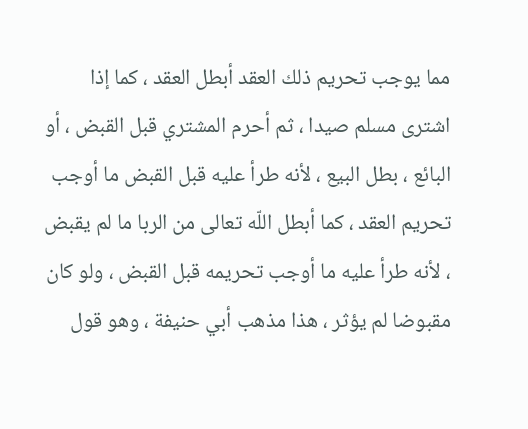مما يوجب تحريم ذلك العقد أبطل العقد ، كما إذا اشترى مسلم صيدا ، ثم أحرم المشتري قبل القبض ، أو البائع ، بطل البيع ، لأنه طرأ عليه قبل القبض ما أوجب تحريم العقد ، كما أبطل اللّه تعالى من الربا ما لم يقبض ، لأنه طرأ عليه ما أوجب تحريمه قبل القبض ، ولو كان مقبوضا لم يؤثر ، هذا مذهب أبي حنيفة ، وهو قول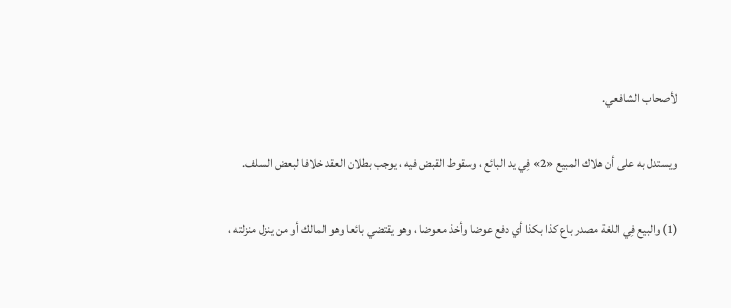لأصحاب الشافعي.

ويستدل به على أن هلاك المبيع «2» فِي يد البائع ، وسقوط القبض فيه ، يوجب بطلان العقد خلافا لبعض السلف.

(1) والبيع فِي اللغة مصدر باع كذا بكذا أي دفع عوضا وأخذ معوضا ، وهو يقتضي بائعا وهو المالك أو من ينزل منزلته ،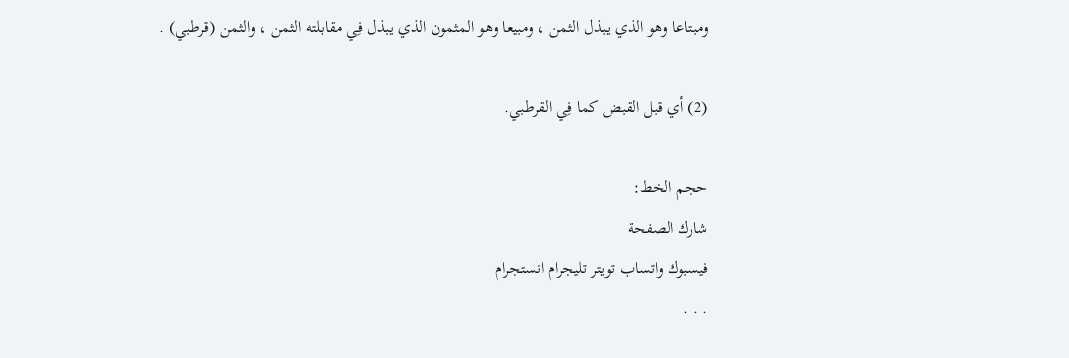ومبتاعا وهو الذي يبذل الثمن ، ومبيعا وهو المثمون الذي يبذل فِي مقابلته الثمن ، والثمن (قرطبي) .

(2) أي قبل القبض كما فِي القرطبي.

حجم الخط:
شارك الصفحة
فيسبوك واتساب تويتر تليجرام انستجرام
. . .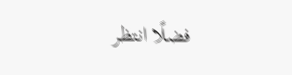فضلًا انتظر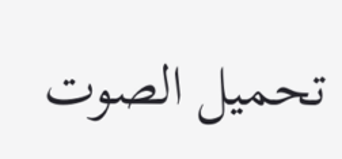تحميل الصوت